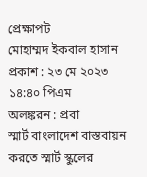প্রেক্ষাপট
মোহাম্মদ ইকবাল হাসান
প্রকাশ : ২৩ মে ২০২৩ ১৪:৪০ পিএম
অলঙ্করন : প্রবা
স্মার্ট বাংলাদেশ বাস্তবায়ন করতে স্মার্ট স্কুলের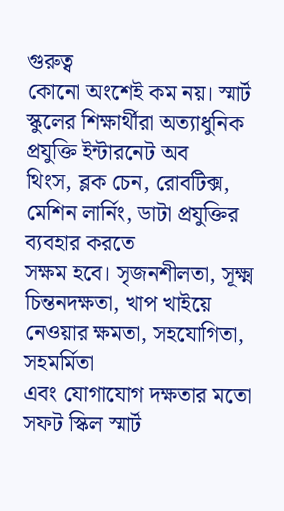গুরুত্ব
কোনো অংশেই কম নয়। স্মার্ট স্কুলের শিক্ষার্থীরা অত্যাধুনিক প্রযুক্তি ইন্টারনেট অব
থিংস, ব্লক চেন, রোবটিক্স, মেশিন লার্নিং, ডাটা প্রযুক্তির ব্যবহার করতে
সক্ষম হবে। সৃজনশীলতা, সূক্ষ্ম চিন্তনদক্ষতা, খাপ খাইয়ে নেওয়ার ক্ষমতা, সহযোগিতা, সহমর্মিতা
এবং যোগাযোগ দক্ষতার মতো সফট স্কিল স্মার্ট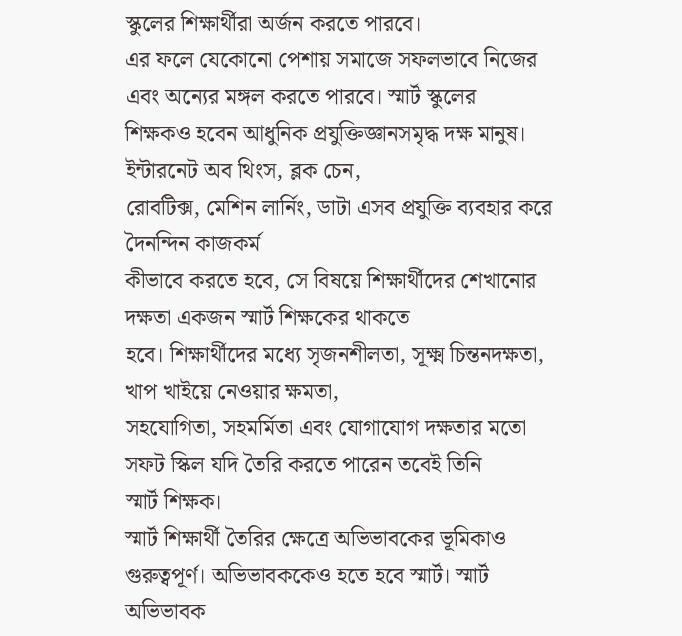স্কুলের শিক্ষার্থীরা অর্জন করতে পারবে।
এর ফলে যেকোনো পেশায় সমাজে সফলভাবে নিজের এবং অন্যের মঙ্গল করতে পারবে। স্মার্ট স্কুলের
শিক্ষকও হবেন আধুনিক প্রযুক্তিজ্ঞানসমৃদ্ধ দক্ষ মানুষ। ইন্টারনেট অব থিংস, ব্লক চেন,
রোবটিক্স, মেশিন লার্নিং, ডাটা এসব প্রযুক্তি ব্যবহার করে দৈনন্দিন কাজকর্ম
কীভাবে করতে হবে, সে বিষয়ে শিক্ষার্থীদের শেখানোর দক্ষতা একজন স্মার্ট শিক্ষকের থাকতে
হবে। শিক্ষার্থীদের মধ্যে সৃজনশীলতা, সূক্ষ্ম চিন্তনদক্ষতা, খাপ খাইয়ে নেওয়ার ক্ষমতা,
সহযোগিতা, সহমর্মিতা এবং যোগাযোগ দক্ষতার মতো সফট স্কিল যদি তৈরি করতে পারেন তবেই তিনি
স্মার্ট শিক্ষক।
স্মার্ট শিক্ষার্থী তৈরির ক্ষেত্রে অভিভাবকের ভূমিকাও
গুরুত্বপূর্ণ। অভিভাবককেও হতে হবে স্মার্ট। স্মার্ট অভিভাবক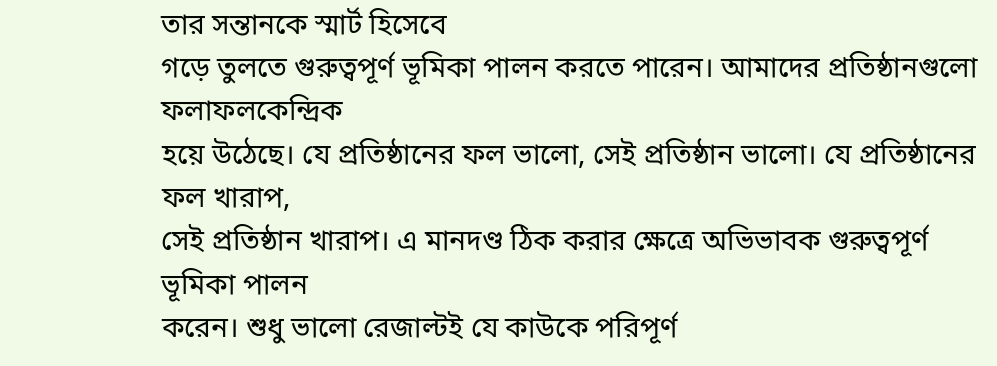তার সন্তানকে স্মার্ট হিসেবে
গড়ে তুলতে গুরুত্বপূর্ণ ভূমিকা পালন করতে পারেন। আমাদের প্রতিষ্ঠানগুলো ফলাফলকেন্দ্রিক
হয়ে উঠেছে। যে প্রতিষ্ঠানের ফল ভালো, সেই প্রতিষ্ঠান ভালো। যে প্রতিষ্ঠানের ফল খারাপ,
সেই প্রতিষ্ঠান খারাপ। এ মানদণ্ড ঠিক করার ক্ষেত্রে অভিভাবক গুরুত্বপূর্ণ ভূমিকা পালন
করেন। শুধু ভালো রেজাল্টই যে কাউকে পরিপূর্ণ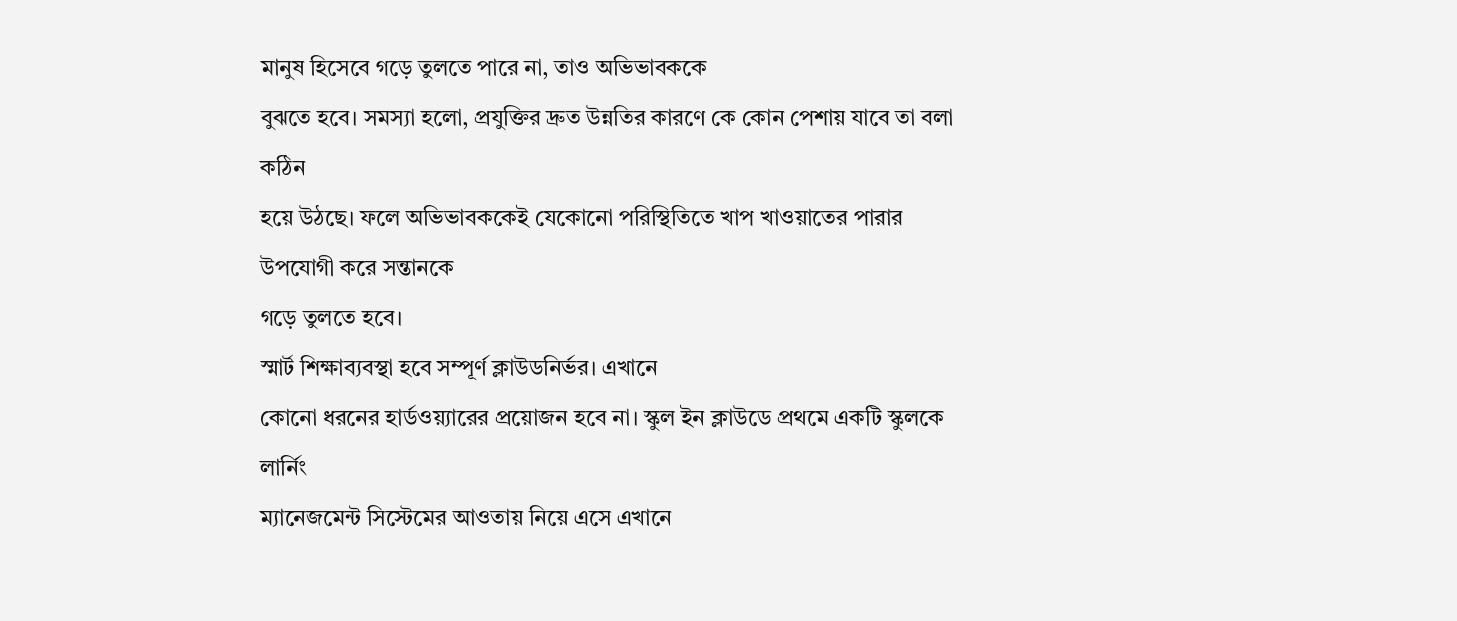মানুষ হিসেবে গড়ে তুলতে পারে না, তাও অভিভাবককে
বুঝতে হবে। সমস্যা হলো, প্রযুক্তির দ্রুত উন্নতির কারণে কে কোন পেশায় যাবে তা বলা কঠিন
হয়ে উঠছে। ফলে অভিভাবককেই যেকোনো পরিস্থিতিতে খাপ খাওয়াতের পারার উপযোগী করে সন্তানকে
গড়ে তুলতে হবে।
স্মার্ট শিক্ষাব্যবস্থা হবে সম্পূর্ণ ক্লাউডনির্ভর। এখানে
কোনো ধরনের হার্ডওয়্যারের প্রয়োজন হবে না। স্কুল ইন ক্লাউডে প্রথমে একটি স্কুলকে লার্নিং
ম্যানেজমেন্ট সিস্টেমের আওতায় নিয়ে এসে এখানে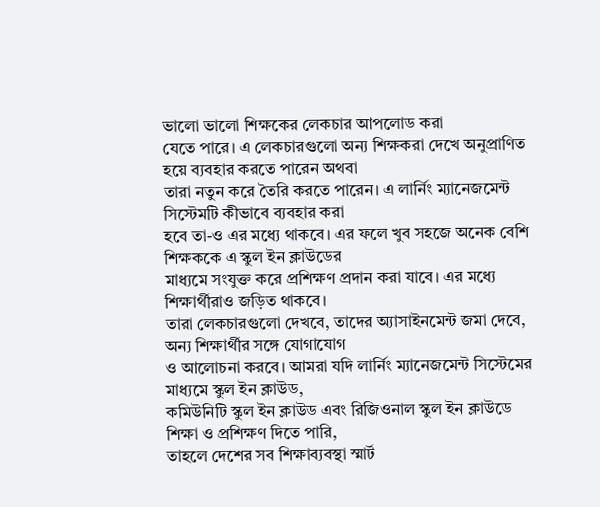ভালো ভালো শিক্ষকের লেকচার আপলোড করা
যেতে পারে। এ লেকচারগুলো অন্য শিক্ষকরা দেখে অনুপ্রাণিত হয়ে ব্যবহার করতে পারেন অথবা
তারা নতুন করে তৈরি করতে পারেন। এ লার্নিং ম্যানেজমেন্ট সিস্টেমটি কীভাবে ব্যবহার করা
হবে তা-ও এর মধ্যে থাকবে। এর ফলে খুব সহজে অনেক বেশি শিক্ষককে এ স্কুল ইন ক্লাউডের
মাধ্যমে সংযুক্ত করে প্রশিক্ষণ প্রদান করা যাবে। এর মধ্যে শিক্ষার্থীরাও জড়িত থাকবে।
তারা লেকচারগুলো দেখবে, তাদের অ্যাসাইনমেন্ট জমা দেবে, অন্য শিক্ষার্থীর সঙ্গে যোগাযোগ
ও আলোচনা করবে। আমরা যদি লার্নিং ম্যানেজমেন্ট সিস্টেমের মাধ্যমে স্কুল ইন ক্লাউড,
কমিউনিটি স্কুল ইন ক্লাউড এবং রিজিওনাল স্কুল ইন ক্লাউডে শিক্ষা ও প্রশিক্ষণ দিতে পারি,
তাহলে দেশের সব শিক্ষাব্যবস্থা স্মার্ট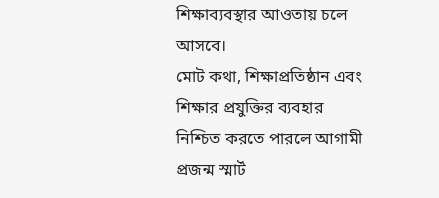শিক্ষাব্যবস্থার আওতায় চলে আসবে।
মোট কথা, শিক্ষাপ্রতিষ্ঠান এবং শিক্ষার প্রযুক্তির ব্যবহার
নিশ্চিত করতে পারলে আগামী প্রজন্ম স্মার্ট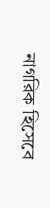নাগরিক হিসেবে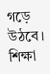গড়ে উঠবে। শিক্ষা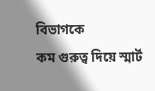বিভাগকে
কম গুরুত্ব দিয়ে স্মার্ট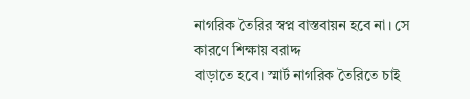নাগরিক তৈরির স্বপ্ন বাস্তবায়ন হবে না। সে কারণে শিক্ষায় বরাদ্দ
বাড়াতে হবে। স্মার্ট নাগরিক তৈরিতে চাই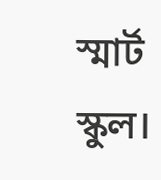স্মার্ট স্কুল।